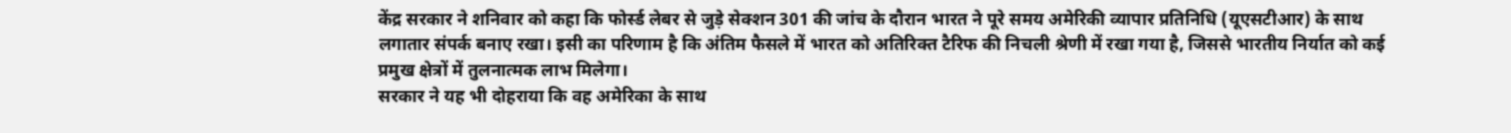केंद्र सरकार ने शनिवार को कहा कि फोर्स्ड लेबर से जुड़े सेक्शन 301 की जांच के दौरान भारत ने पूरे समय अमेरिकी व्यापार प्रतिनिधि (यूएसटीआर) के साथ लगातार संपर्क बनाए रखा। इसी का परिणाम है कि अंतिम फैसले में भारत को अतिरिक्त टैरिफ की निचली श्रेणी में रखा गया है, जिससे भारतीय निर्यात को कई प्रमुख क्षेत्रों में तुलनात्मक लाभ मिलेगा।
सरकार ने यह भी दोहराया कि वह अमेरिका के साथ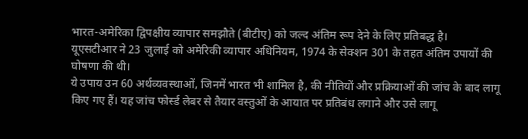भारत-अमेरिका द्विपक्षीय व्यापार समझौते (बीटीए) को जल्द अंतिम रूप देने के लिए प्रतिबद्ध है।
यूएसटीआर ने 23 जुलाई को अमेरिकी व्यापार अधिनियम, 1974 के सेक्शन 301 के तहत अंतिम उपायों की घोषणा की थी।
ये उपाय उन 60 अर्थव्यवस्थाओं, जिनमें भारत भी शामिल है, की नीतियों और प्रक्रियाओं की जांच के बाद लागू किए गए हैं। यह जांच फोर्स्ड लेबर से तैयार वस्तुओं के आयात पर प्रतिबंध लगाने और उसे लागू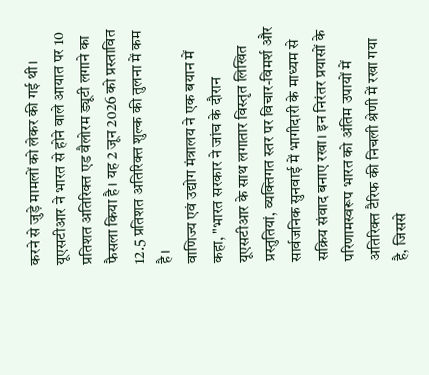करने से जुड़े मामलों को लेकर की गई थी।
यूएसटीआर ने भारत से होने वाले आयात पर 10 प्रतिशत अतिरिक्त एड वैलोरम ड्यूटी लगाने का फैसला किया है। यह 2 जून 2026 को प्रस्तावित 12.5 प्रतिशत अतिरिक्त शुल्क की तुलना में कम है।
वाणिज्य एवं उद्योग मंत्रालय ने एक बयान में कहा, "भारत सरकार ने जांच के दौरान यूएसटीआर के साथ लगातार विस्तृत लिखित प्रस्तुतियां, व्यक्तिगत स्तर पर विचार-विमर्श और सार्वजनिक सुनवाई में भागीदारी के माध्यम से सक्रिय संवाद बनाए रखा। इन निरंतर प्रयासों के परिणामस्वरूप भारत को अंतिम उपायों में अतिरिक्त टैरिफ की निचली श्रेणी में रखा गया है, जिससे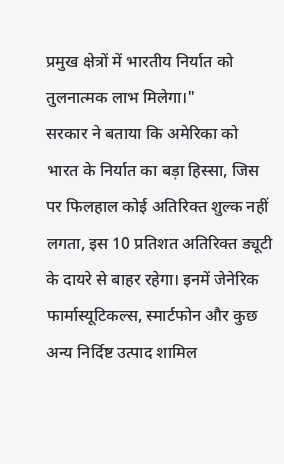प्रमुख क्षेत्रों में भारतीय निर्यात को तुलनात्मक लाभ मिलेगा।"
सरकार ने बताया कि अमेरिका को भारत के निर्यात का बड़ा हिस्सा, जिस पर फिलहाल कोई अतिरिक्त शुल्क नहीं लगता, इस 10 प्रतिशत अतिरिक्त ड्यूटी के दायरे से बाहर रहेगा। इनमें जेनेरिक फार्मास्यूटिकल्स, स्मार्टफोन और कुछ अन्य निर्दिष्ट उत्पाद शामिल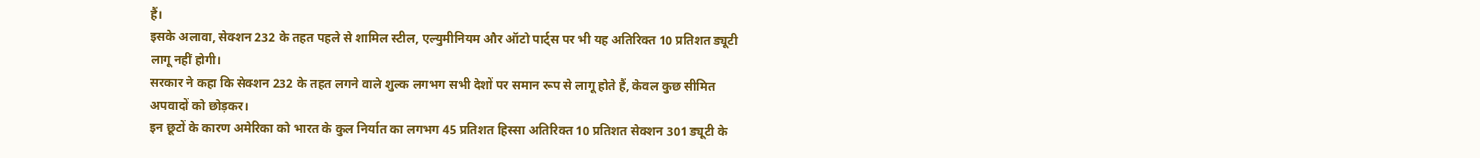हैं।
इसके अलावा, सेक्शन 232 के तहत पहले से शामिल स्टील, एल्युमीनियम और ऑटो पार्ट्स पर भी यह अतिरिक्त 10 प्रतिशत ड्यूटी लागू नहीं होगी।
सरकार ने कहा कि सेक्शन 232 के तहत लगने वाले शुल्क लगभग सभी देशों पर समान रूप से लागू होते हैं, केवल कुछ सीमित अपवादों को छोड़कर।
इन छूटों के कारण अमेरिका को भारत के कुल निर्यात का लगभग 45 प्रतिशत हिस्सा अतिरिक्त 10 प्रतिशत सेक्शन 301 ड्यूटी के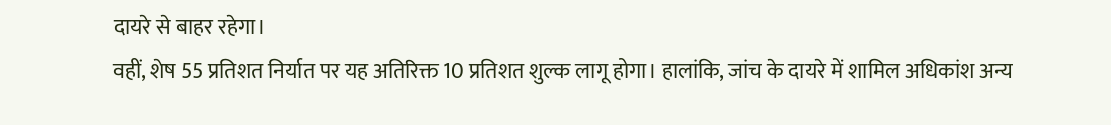दायरे से बाहर रहेगा।
वहीं, शेष 55 प्रतिशत निर्यात पर यह अतिरिक्त 10 प्रतिशत शुल्क लागू होगा। हालांकि, जांच के दायरे में शामिल अधिकांश अन्य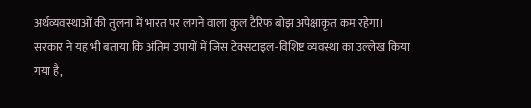अर्थव्यवस्थाओं की तुलना में भारत पर लगने वाला कुल टैरिफ बोझ अपेक्षाकृत कम रहेगा।
सरकार ने यह भी बताया कि अंतिम उपायों में जिस टेक्सटाइल-विशिष्ट व्यवस्था का उल्लेख किया गया है,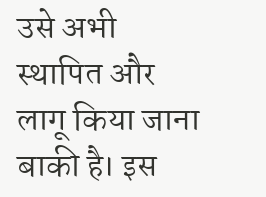उसे अभी स्थापित और लागू किया जाना बाकी है। इस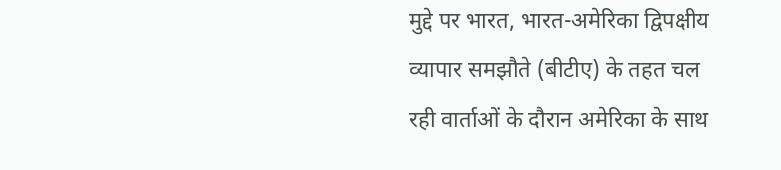मुद्दे पर भारत, भारत-अमेरिका द्विपक्षीय व्यापार समझौते (बीटीए) के तहत चल रही वार्ताओं के दौरान अमेरिका के साथ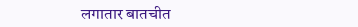लगातार बातचीत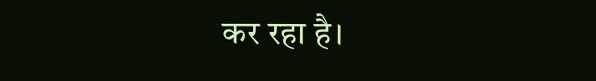कर रहा है।